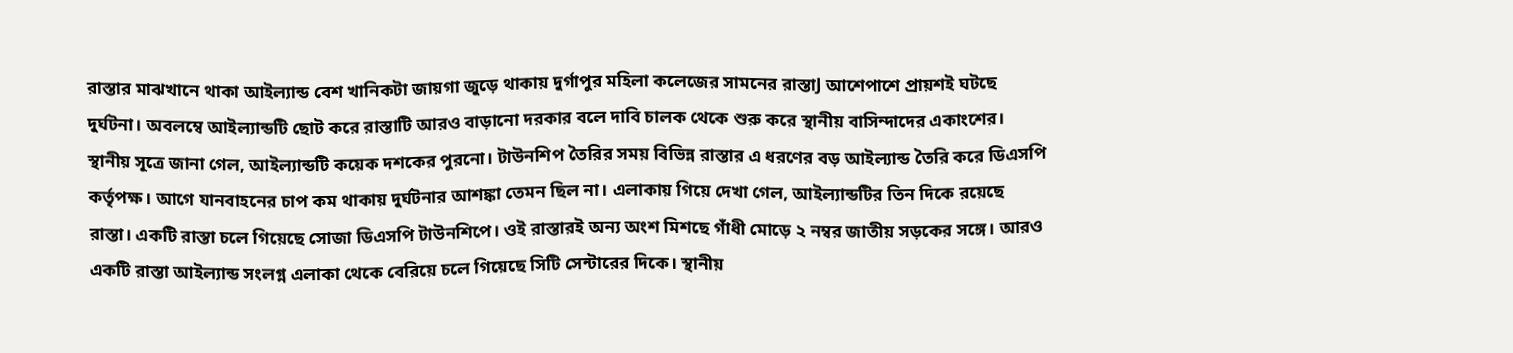রাস্তার মাঝখানে থাকা আইল্যান্ড বেশ খানিকটা জায়গা জুড়ে থাকায় দুর্গাপুর মহিলা কলেজের সামনের রাস্তাJ আশেপাশে প্রায়শই ঘটছে দুর্ঘটনা। অবলম্বে আইল্যান্ডটি ছোট করে রাস্তাটি আরও বাড়ানো দরকার বলে দাবি চালক থেকে শুরু করে স্থানীয় বাসিন্দাদের একাংশের।
স্থানীয় সূত্রে জানা গেল, আইল্যান্ডটি কয়েক দশকের পুরনো। টাউনশিপ তৈরির সময় বিভিন্ন রাস্তার এ ধরণের বড় আইল্যান্ড তৈরি করে ডিএসপি কর্তৃপক্ষ। আগে যানবাহনের চাপ কম থাকায় দুর্ঘটনার আশঙ্কা তেমন ছিল না। এলাকায় গিয়ে দেখা গেল, আইল্যান্ডটির তিন দিকে রয়েছে রাস্তা। একটি রাস্তা চলে গিয়েছে সোজা ডিএসপি টাউনশিপে। ওই রাস্তারই অন্য অংশ মিশছে গাঁধী মোড়ে ২ নম্বর জাতীয় সড়কের সঙ্গে। আরও একটি রাস্তা আইল্যান্ড সংলগ্ন এলাকা থেকে বেরিয়ে চলে গিয়েছে সিটি সেন্টারের দিকে। স্থানীয়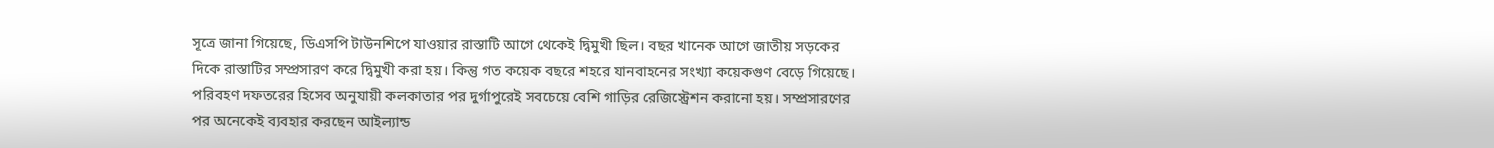সূত্রে জানা গিয়েছে, ডিএসপি টাউনশিপে যাওয়ার রাস্তাটি আগে থেকেই দ্বিমুখী ছিল। বছর খানেক আগে জাতীয় সড়কের দিকে রাস্তাটির সম্প্রসারণ করে দ্বিমুখী করা হয়। কিন্তু গত কয়েক বছরে শহরে যানবাহনের সংখ্যা কয়েকগুণ বেড়ে গিয়েছে। পরিবহণ দফতরের হিসেব অনুযায়ী কলকাতার পর দুর্গাপুরেই সবচেয়ে বেশি গাড়ির রেজিস্ট্রেশন করানো হয়। সম্প্রসারণের পর অনেকেই ব্যবহার করছেন আইল্যান্ড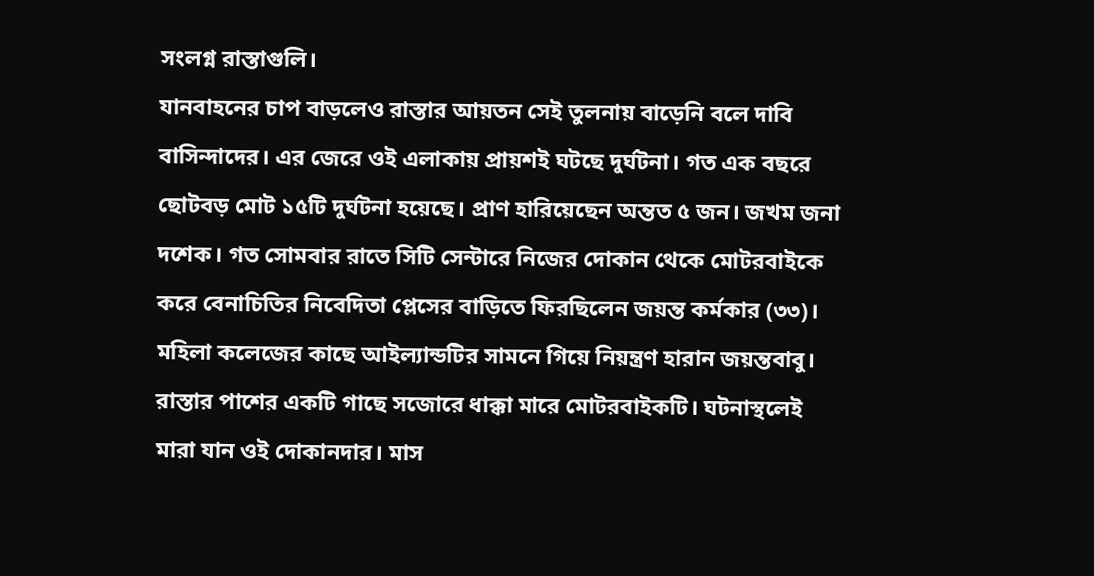সংলগ্ন রাস্তাগুলি।
যানবাহনের চাপ বাড়লেও রাস্তার আয়তন সেই তুলনায় বাড়েনি বলে দাবি বাসিন্দাদের। এর জেরে ওই এলাকায় প্রায়শই ঘটছে দুর্ঘটনা। গত এক বছরে ছোটবড় মোট ১৫টি দুর্ঘটনা হয়েছে। প্রাণ হারিয়েছেন অন্তত ৫ জন। জখম জনা দশেক। গত সোমবার রাতে সিটি সেন্টারে নিজের দোকান থেকে মোটরবাইকে করে বেনাচিতির নিবেদিতা প্লেসের বাড়িতে ফিরছিলেন জয়ন্ত কর্মকার (৩৩)। মহিলা কলেজের কাছে আইল্যান্ডটির সামনে গিয়ে নিয়ন্ত্রণ হারান জয়ন্তবাবু। রাস্তার পাশের একটি গাছে সজোরে ধাক্কা মারে মোটরবাইকটি। ঘটনাস্থলেই মারা যান ওই দোকানদার। মাস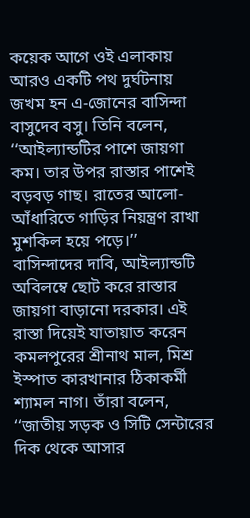কয়েক আগে ওই এলাকায় আরও একটি পথ দুর্ঘটনায় জখম হন এ-জোনের বাসিন্দা বাসুদেব বসু। তিনি বলেন, ‘‘আইল্যান্ডটির পাশে জায়গা কম। তার উপর রাস্তার পাশেই বড়বড় গাছ। রাতের আলো-আঁধারিতে গাড়ির নিয়ন্ত্রণ রাখা মুশকিল হয়ে পড়ে।’’
বাসিন্দাদের দাবি, আইল্যান্ডটি অবিলম্বে ছোট করে রাস্তার জায়গা বাড়ানো দরকার। এই রাস্তা দিয়েই যাতায়াত করেন কমলপুরের শ্রীনাথ মাল, মিশ্র ইস্পাত কারখানার ঠিকাকর্মী শ্যামল নাগ। তাঁরা বলেন, ‘‘জাতীয় সড়ক ও সিটি সেন্টারের দিক থেকে আসার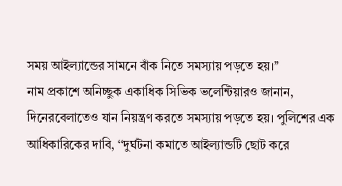সময় আইল্যান্ডের সামনে বাঁক নিতে সমস্যায় পড়তে হয়।’’
নাম প্রকাশে অনিচ্ছুক একাধিক সিভিক ভলেন্টিয়ারও জানান, দিনেরবেলাতেও যান নিয়ন্ত্রণ করতে সমস্যায় পড়তে হয়। পুলিশের এক আধিকারিকের দাবি, ‘‘দুর্ঘটনা কমাতে আইল্যান্ডটি ছোট করে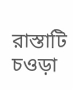রাস্তাটি চওড়া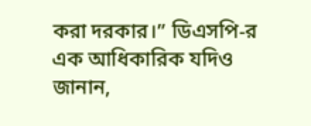করা দরকার।’’ ডিএসপি-র এক আধিকারিক যদিও জানান,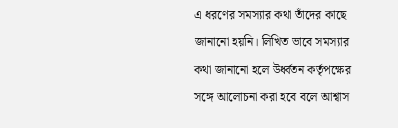এ ধরণের সমস্যার কথা তাঁদের কাছে জানানো হয়নি। লিখিত ভাবে সমস্যার কথা জানানো হলে উর্ধ্বতন কর্তৃপক্ষের সঙ্গে আলোচনা করা হবে বলে আশ্বাস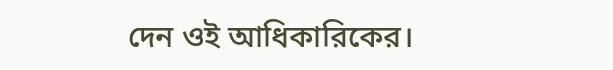দেন ওই আধিকারিকের।